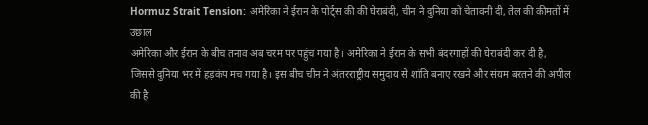Hormuz Strait Tension: अमेरिका ने ईरान के पोर्ट्स की की घेराबंदी, चीन ने दुनिया को चेतावनी दी, तेल की कीमतों में उछाल
अमेरिका और ईरान के बीच तनाव अब चरम पर पहुंच गया है। अमेरिका ने ईरान के सभी बंदरगाहों की घेराबंदी कर दी है, जिससे दुनिया भर में हड़कंप मच गया है। इस बीच चीन ने अंतरराष्ट्रीय समुदाय से शांति बनाए रखने और संयम बरतने की अपील की है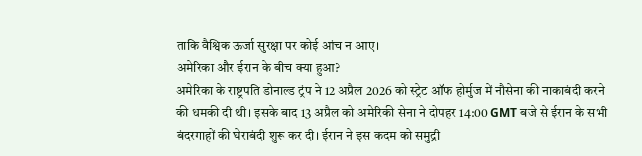ताकि वैश्विक ऊर्जा सुरक्षा पर कोई आंच न आए।
अमेरिका और ईरान के बीच क्या हुआ?
अमेरिका के राष्ट्रपति डोनाल्ड ट्रंप ने 12 अप्रैल 2026 को स्ट्रेट ऑफ होर्मुज में नौसेना की नाकाबंदी करने की धमकी दी थी। इसके बाद 13 अप्रैल को अमेरिकी सेना ने दोपहर 14:00 GMT बजे से ईरान के सभी बंदरगाहों की घेराबंदी शुरू कर दी। ईरान ने इस कदम को समुद्री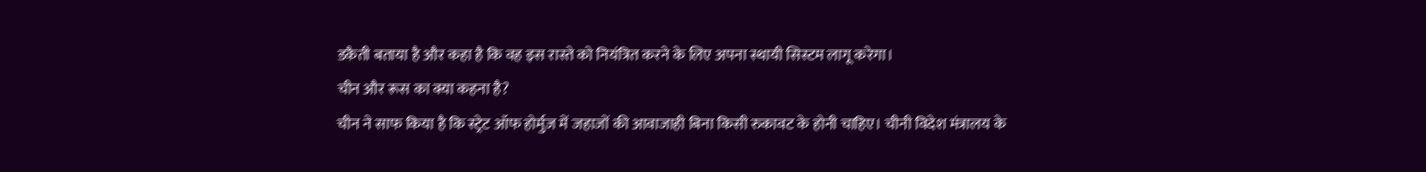डकैती बताया है और कहा है कि वह इस रास्ते को नियंत्रित करने के लिए अपना स्थायी सिस्टम लागू करेगा।
चीन और रूस का क्या कहना है?
चीन ने साफ किया है कि स्ट्रेट ऑफ होर्मुज में जहाजों की आवाजाही बिना किसी रुकावट के होनी चाहिए। चीनी विदेश मंत्रालय के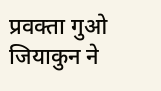प्रवक्ता गुओ जियाकुन ने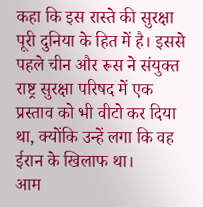कहा कि इस रास्ते की सुरक्षा पूरी दुनिया के हित में है। इससे पहले चीन और रूस ने संयुक्त राष्ट्र सुरक्षा परिषद में एक प्रस्ताव को भी वीटो कर दिया था, क्योंकि उन्हें लगा कि वह ईरान के खिलाफ था।
आम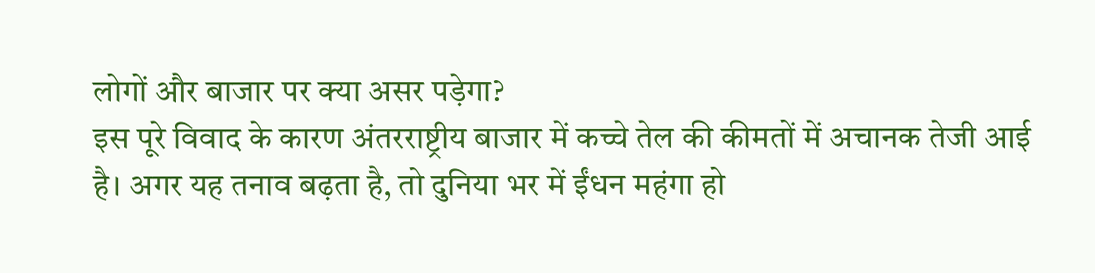लोगों और बाजार पर क्या असर पड़ेगा?
इस पूरे विवाद के कारण अंतरराष्ट्रीय बाजार में कच्चे तेल की कीमतों में अचानक तेजी आई है। अगर यह तनाव बढ़ता है, तो दुनिया भर में ईंधन महंगा हो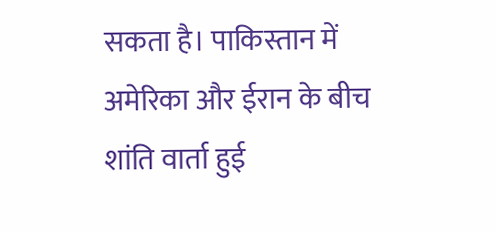सकता है। पाकिस्तान में अमेरिका और ईरान के बीच शांति वार्ता हुई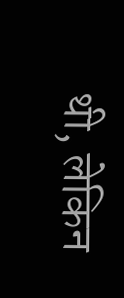थी, लेकिन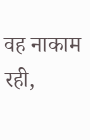वह नाकाम रही,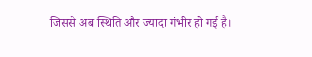जिससे अब स्थिति और ज्यादा गंभीर हो गई है।